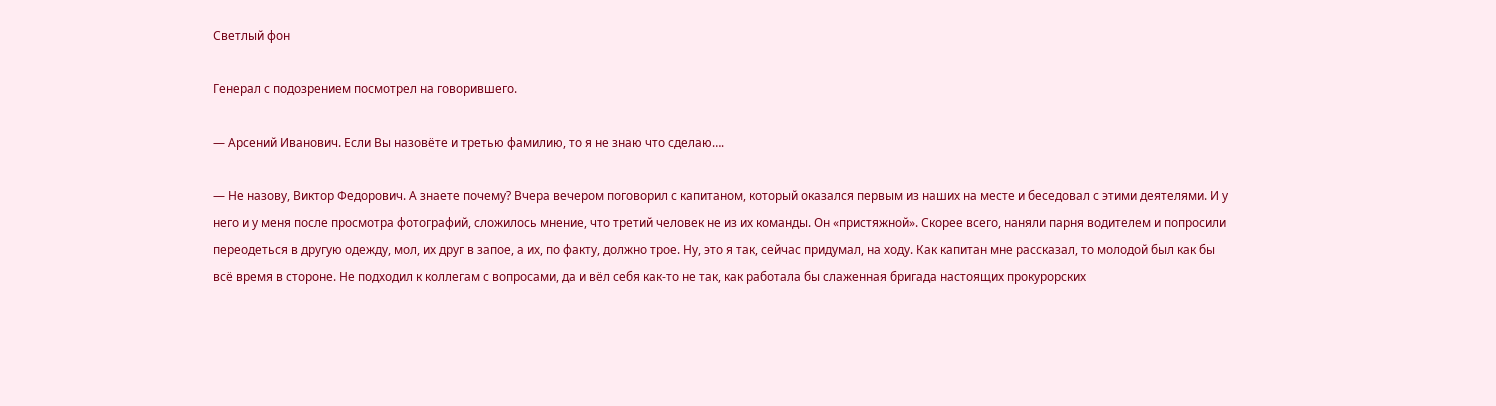Светлый фон

Генерал с подозрением посмотрел на говорившего.

— Арсений Иванович. Если Вы назовёте и третью фамилию, то я не знаю что сделаю….

— Не назову, Виктор Федорович. А знаете почему? Вчера вечером поговорил с капитаном, который оказался первым из наших на месте и беседовал с этими деятелями. И у него и у меня после просмотра фотографий, сложилось мнение, что третий человек не из их команды. Он «пристяжной». Скорее всего, наняли парня водителем и попросили переодеться в другую одежду, мол, их друг в запое, а их, по факту, должно трое. Ну, это я так, сейчас придумал, на ходу. Как капитан мне рассказал, то молодой был как бы всё время в стороне. Не подходил к коллегам с вопросами, да и вёл себя как-то не так, как работала бы слаженная бригада настоящих прокурорских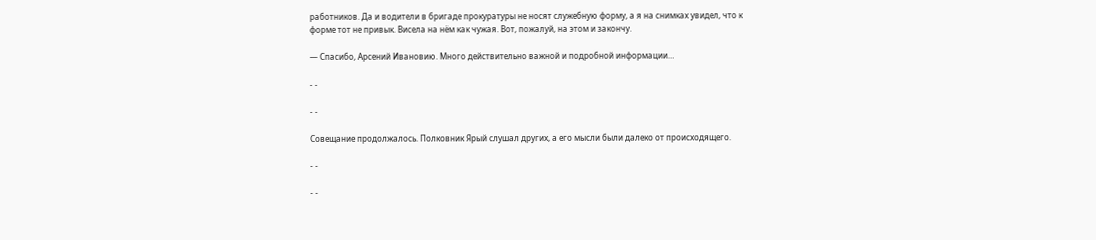работников. Да и водители в бригаде прокуратуры не носят служебную форму, а я на снимках увидел, что к форме тот не привык. Висела на нём как чужая. Вот, пожалуй, на этом и закончу.

— Спасибо, Арсений Ивановию. Много действительно важной и подробной информации…

- -

- -

Совещание продолжалось. Полковник Ярый слушал других, а его мысли были далеко от происходящего.

- -

- -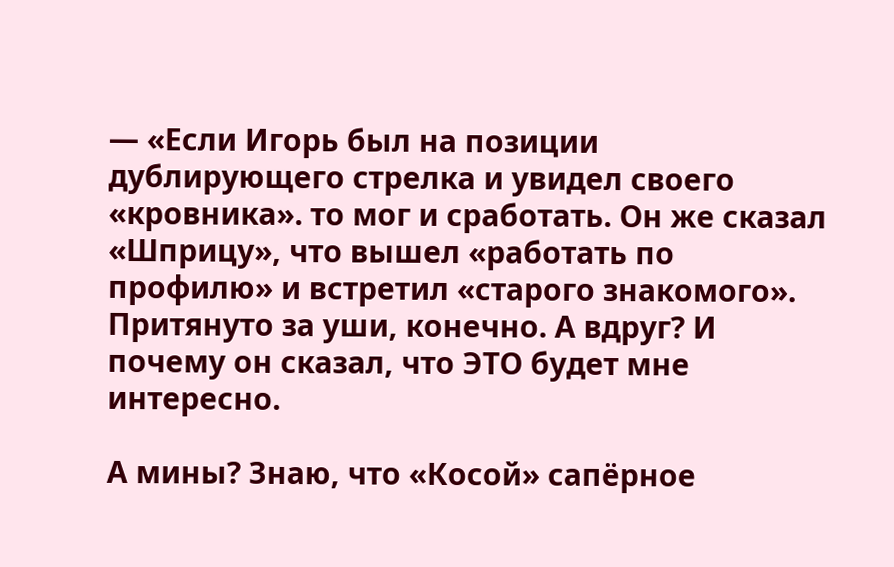— «Если Игорь был на позиции дублирующего стрелка и увидел своего «кровника». то мог и сработать. Он же сказал «Шприцу», что вышел «работать по профилю» и встретил «старого знакомого». Притянуто за уши, конечно. А вдруг? И почему он сказал, что ЭТО будет мне интересно.

А мины? Знаю, что «Косой» сапёрное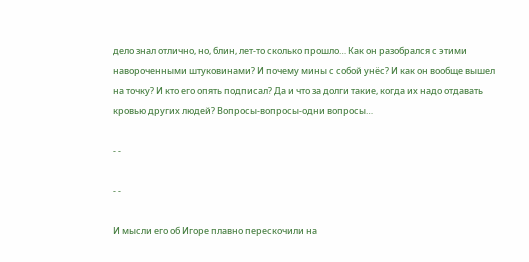дело знал отлично, но, блин, лет-то сколько прошло… Как он разобрался с этими навороченными штуковинами? И почему мины с собой унёс? И как он вообще вышел на точку? И кто его опять подписал? Да и что за долги такие, когда их надо отдавать кровью других людей? Вопросы-вопросы-одни вопросы…

- -

- -

И мысли его об Игоре плавно перескочили на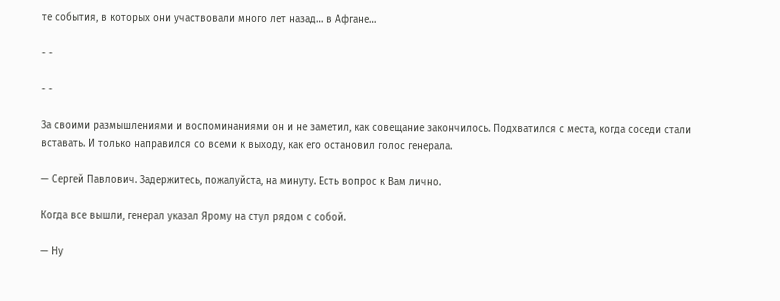те события, в которых они участвовали много лет назад… в Афгане…

- -

- -

За своими размышлениями и воспоминаниями он и не заметил, как совещание закончилось. Подхватился с места, когда соседи стали вставать. И только направился со всеми к выходу, как его остановил голос генерала.

— Сергей Павлович. Задержитесь, пожалуйста, на минуту. Есть вопрос к Вам лично.

Когда все вышли, генерал указал Ярому на стул рядом с собой.

— Ну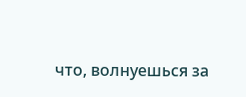что, волнуешься за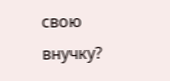свою внучку?